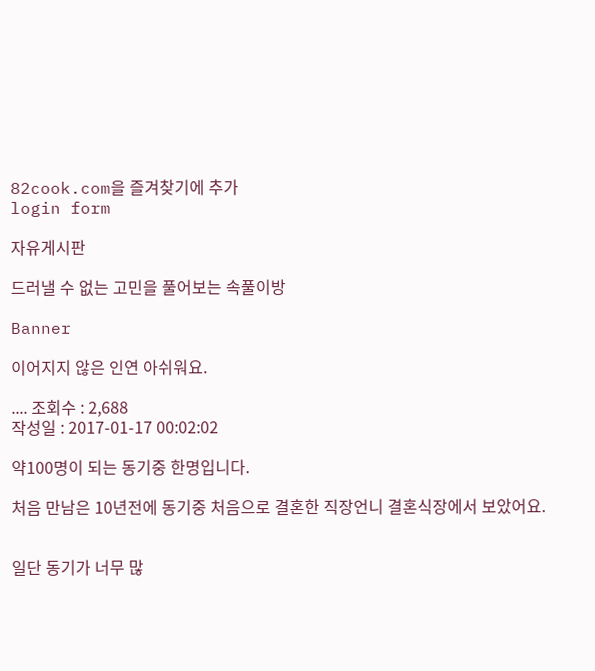82cook.com을 즐겨찾기에 추가
login form

자유게시판

드러낼 수 없는 고민을 풀어보는 속풀이방

Banner

이어지지 않은 인연 아쉬워요.

.... 조회수 : 2,688
작성일 : 2017-01-17 00:02:02

약100명이 되는 동기중 한명입니다.

처음 만남은 10년전에 동기중 처음으로 결혼한 직장언니 결혼식장에서 보았어요.


일단 동기가 너무 많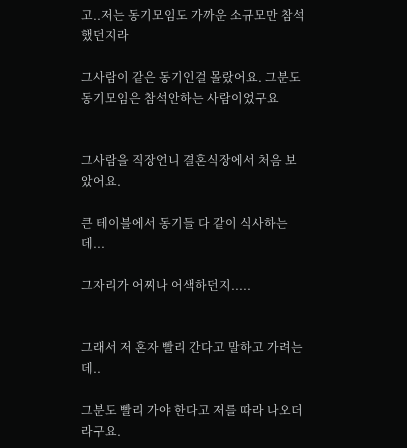고..저는 동기모임도 가까운 소규모만 참석했던지라

그사람이 같은 동기인걸 몰랐어요. 그분도 동기모임은 참석안하는 사람이었구요


그사람을 직장언니 결혼식장에서 처음 보았어요.

큰 테이블에서 동기들 다 같이 식사하는데...

그자리가 어찌나 어색하던지.....


그래서 저 혼자 빨리 간다고 말하고 가려는데..

그분도 빨리 가야 한다고 저를 따라 나오더라구요.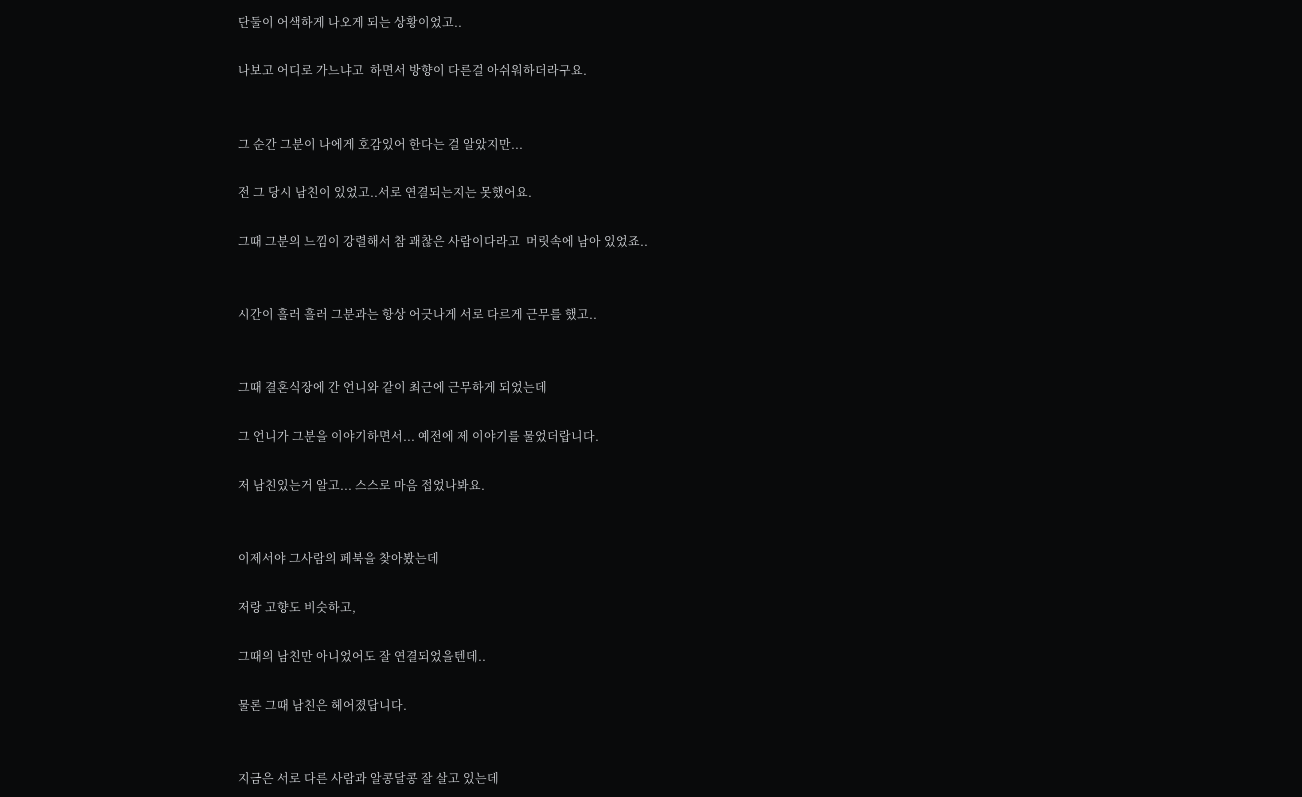단둘이 어색하게 나오게 되는 상황이었고..

나보고 어디로 가느냐고  하면서 방향이 다른걸 아쉬워하더라구요.


그 순간 그분이 나에게 호감있어 한다는 걸 알았지만...

전 그 당시 남친이 있었고..서로 연결되는지는 못했어요.

그때 그분의 느낌이 강렬해서 참 괘찮은 사람이다라고  머릿속에 남아 있었죠..


시간이 흘러 흘러 그분과는 항상 어긋나게 서로 다르게 근무를 했고..


그때 결혼식장에 간 언니와 같이 최근에 근무하게 되었는데

그 언니가 그분을 이야기하면서... 예전에 제 이야기를 물었더랍니다.

저 남친있는거 알고... 스스로 마음 접었나봐요.


이제서야 그사람의 페북을 찾아봤는데

저랑 고향도 비슷하고,

그때의 남친만 아니었어도 잘 연결되었을텐데..

물론 그때 남친은 헤어졌답니다.


지금은 서로 다른 사람과 알콩달콩 잘 살고 있는데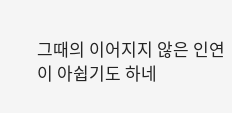그때의 이어지지 않은 인연이 아쉽기도 하네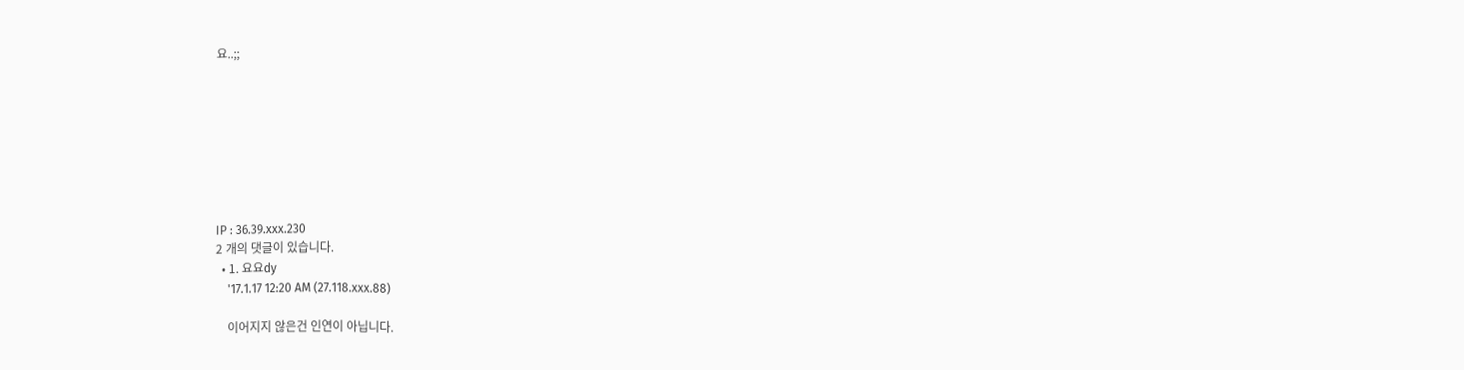요..;;








IP : 36.39.xxx.230
2 개의 댓글이 있습니다.
  • 1. 요요dy
    '17.1.17 12:20 AM (27.118.xxx.88)

    이어지지 않은건 인연이 아닙니다.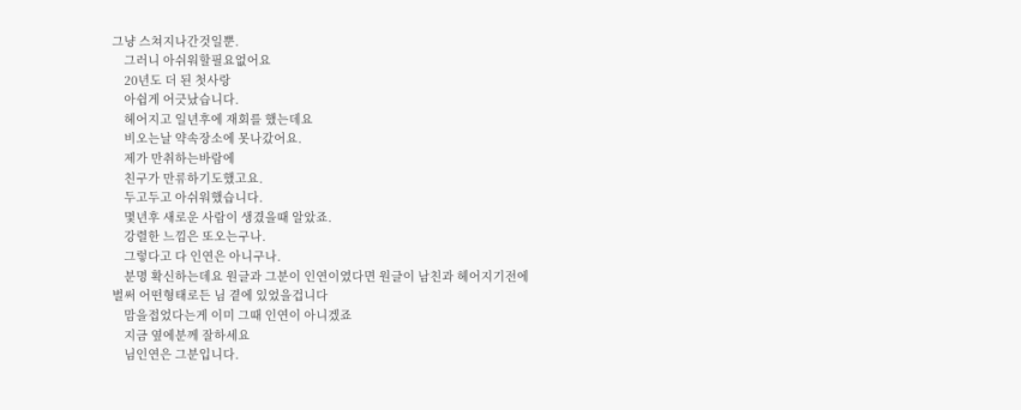그냥 스쳐지나간것일뿐.
    그러니 아쉬워할필요없어요
    20년도 더 된 첫사랑
    아쉽게 어긋났습니다.
    헤어지고 일년후에 재회를 했는데요
    비오는날 약속장소에 못나갔어요.
    제가 만취하는바람에
    친구가 만류하기도했고요.
    두고두고 아쉬워했습니다.
    몇년후 새로운 사람이 생겼을때 알았죠.
    강렬한 느낌은 또오는구나.
    그렇다고 다 인연은 아니구나.
    분명 확신하는데요 원글과 그분이 인연이였다면 원글이 남친과 헤어지기전에 벌써 어떤형태로든 님 곁에 있었을겁니다
    맘을접었다는게 이미 그때 인연이 아니겠죠
    지금 옆에분께 잘하세요
    님인연은 그분입니다.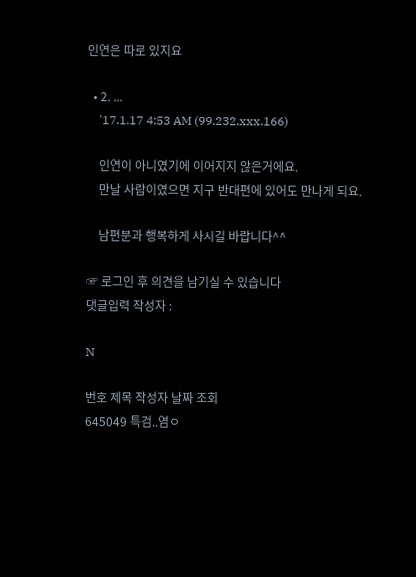인연은 따로 있지요

  • 2. ...
    '17.1.17 4:53 AM (99.232.xxx.166)

    인연이 아니였기에 이어지지 않은거에요.
    만날 사람이였으면 지구 반대편에 있어도 만나게 되요.

    남편분과 행복하게 사시길 바랍니다^^

☞ 로그인 후 의견을 남기실 수 있습니다
댓글입력 작성자 :

N

번호 제목 작성자 날짜 조회
645049 특검..염ㅇ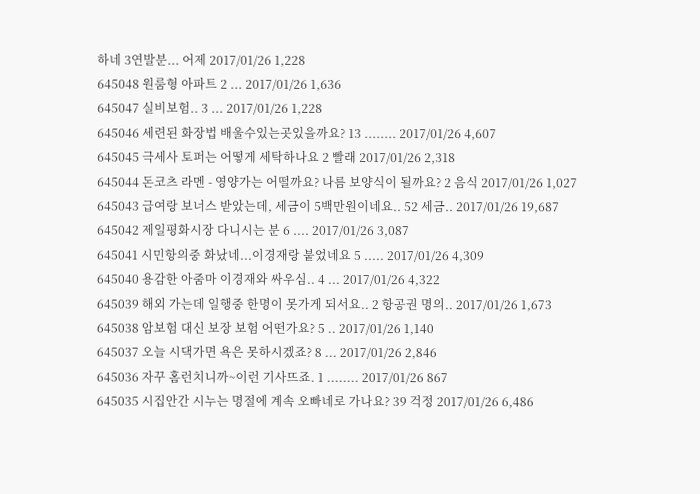하네 3연발분... 어제 2017/01/26 1,228
645048 원룸형 아파트 2 ... 2017/01/26 1,636
645047 실비보험.. 3 ... 2017/01/26 1,228
645046 세련된 화장법 배울수있는곳있을까요? 13 ........ 2017/01/26 4,607
645045 극세사 토퍼는 어떻게 세탁하나요 2 빨래 2017/01/26 2,318
645044 돈코츠 라멘 - 영양가는 어떨까요? 나름 보양식이 될까요? 2 음식 2017/01/26 1,027
645043 급여랑 보너스 받았는데, 세금이 5백만원이네요.. 52 세금.. 2017/01/26 19,687
645042 제일평화시장 다니시는 분 6 .... 2017/01/26 3,087
645041 시민항의중 화났네...이경재랑 붙었네요 5 ..... 2017/01/26 4,309
645040 용감한 아줌마 이경재와 싸우심.. 4 ... 2017/01/26 4,322
645039 해외 가는데 일행중 한명이 못가게 되서요.. 2 항공권 명의.. 2017/01/26 1,673
645038 암보험 대신 보장 보험 어떤가요? 5 .. 2017/01/26 1,140
645037 오늘 시댁가면 욕은 못하시겠죠? 8 ... 2017/01/26 2,846
645036 자꾸 홈런치니까~이런 기사뜨죠. 1 ........ 2017/01/26 867
645035 시집안간 시누는 명절에 계속 오빠네로 가나요? 39 걱정 2017/01/26 6,486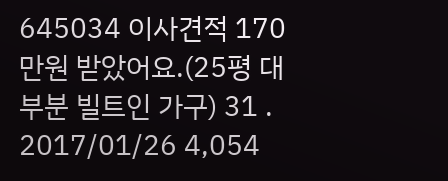645034 이사견적 170만원 받았어요.(25평 대부분 빌트인 가구) 31 . 2017/01/26 4,054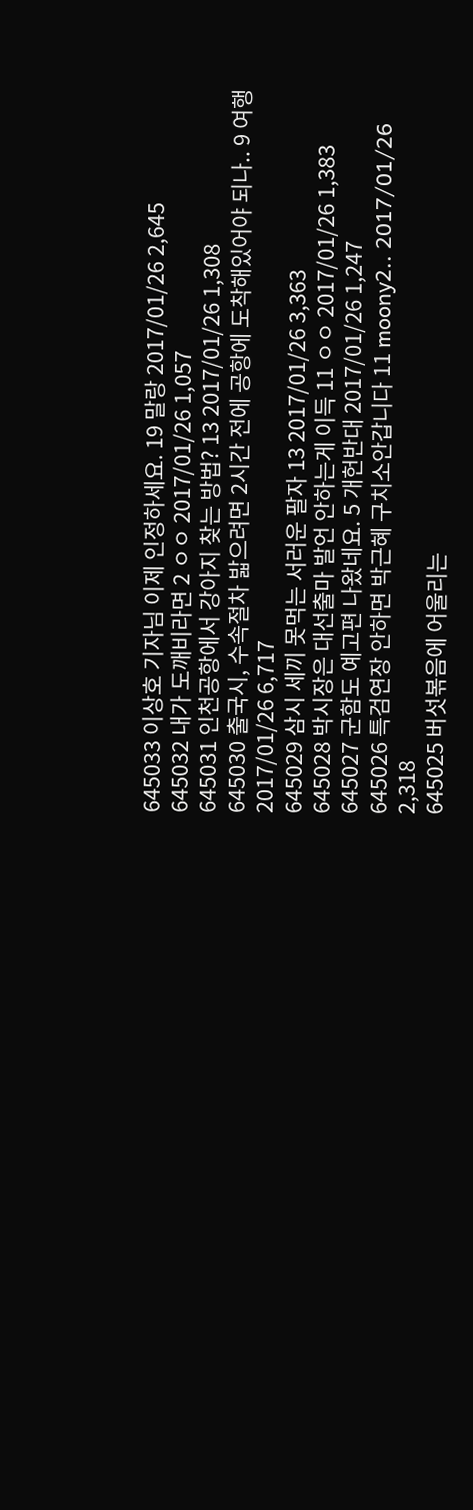645033 이상호 기자님 이제 인정하세요. 19 말랑 2017/01/26 2,645
645032 내가 도깨비라면 2 ㅇㅇ 2017/01/26 1,057
645031 인천공항에서 강아지 찾는 방법? 13 2017/01/26 1,308
645030 출국시, 수속절차 밟으려면 2시간 전에 공항에 도착해있어야 되나.. 9 여행 2017/01/26 6,717
645029 삼시 세끼 못먹는 서러운 팔자 13 2017/01/26 3,363
645028 박시장은 대선출마 발언 안하는게 이득 11 ㅇㅇ 2017/01/26 1,383
645027 군함도 예고편 나왔네요. 5 개헌반대 2017/01/26 1,247
645026 특검연장 안하면 박근혜 구치소안갑니다 11 moony2.. 2017/01/26 2,318
645025 버섯볶음에 어울리는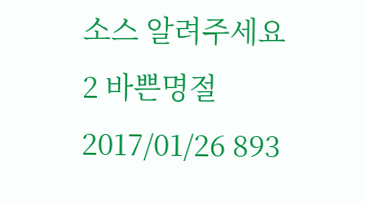소스 알려주세요 2 바쁜명절 2017/01/26 893